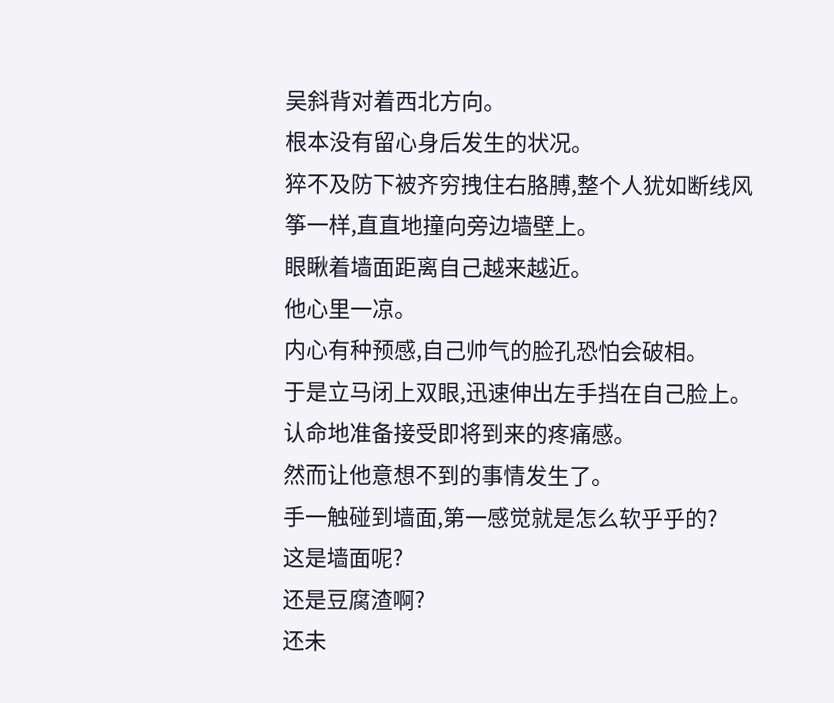吴斜背对着西北方向。
根本没有留心身后发生的状况。
猝不及防下被齐穷拽住右胳膊,整个人犹如断线风筝一样,直直地撞向旁边墙壁上。
眼瞅着墙面距离自己越来越近。
他心里一凉。
内心有种预感,自己帅气的脸孔恐怕会破相。
于是立马闭上双眼,迅速伸出左手挡在自己脸上。
认命地准备接受即将到来的疼痛感。
然而让他意想不到的事情发生了。
手一触碰到墙面,第一感觉就是怎么软乎乎的?
这是墙面呢?
还是豆腐渣啊?
还未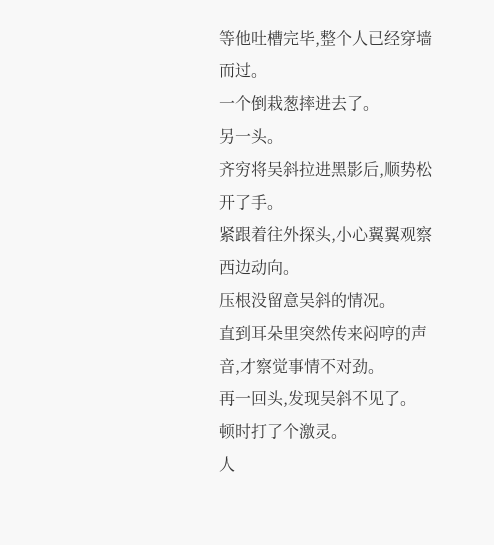等他吐槽完毕,整个人已经穿墙而过。
一个倒栽葱摔进去了。
另一头。
齐穷将吴斜拉进黑影后,顺势松开了手。
紧跟着往外探头,小心翼翼观察西边动向。
压根没留意吴斜的情况。
直到耳朵里突然传来闷哼的声音,才察觉事情不对劲。
再一回头,发现吴斜不见了。
顿时打了个激灵。
人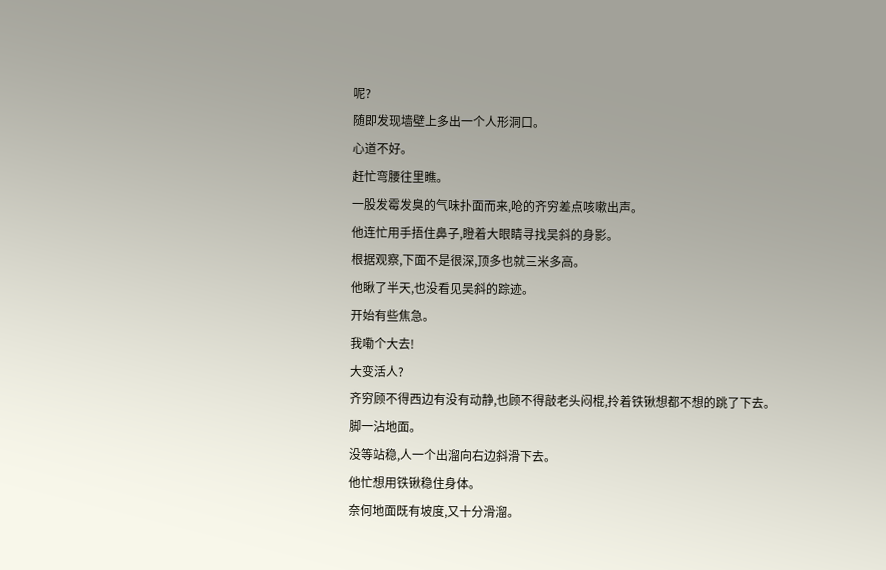呢?
随即发现墙壁上多出一个人形洞口。
心道不好。
赶忙弯腰往里瞧。
一股发霉发臭的气味扑面而来,呛的齐穷差点咳嗽出声。
他连忙用手捂住鼻子,瞪着大眼睛寻找吴斜的身影。
根据观察,下面不是很深,顶多也就三米多高。
他瞅了半天,也没看见吴斜的踪迹。
开始有些焦急。
我嘞个大去!
大变活人?
齐穷顾不得西边有没有动静,也顾不得敲老头闷棍,拎着铁锹想都不想的跳了下去。
脚一沾地面。
没等站稳,人一个出溜向右边斜滑下去。
他忙想用铁锹稳住身体。
奈何地面既有坡度,又十分滑溜。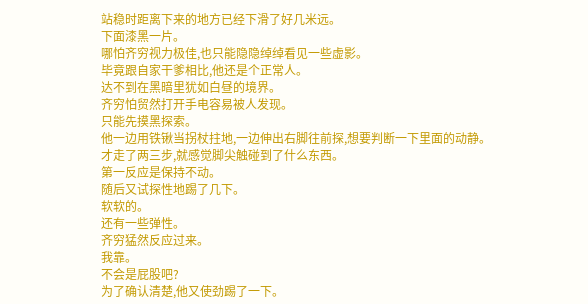站稳时距离下来的地方已经下滑了好几米远。
下面漆黑一片。
哪怕齐穷视力极佳,也只能隐隐绰绰看见一些虚影。
毕竟跟自家干爹相比,他还是个正常人。
达不到在黑暗里犹如白昼的境界。
齐穷怕贸然打开手电容易被人发现。
只能先摸黑探索。
他一边用铁锹当拐杖拄地,一边伸出右脚往前探,想要判断一下里面的动静。
才走了两三步,就感觉脚尖触碰到了什么东西。
第一反应是保持不动。
随后又试探性地踢了几下。
软软的。
还有一些弹性。
齐穷猛然反应过来。
我靠。
不会是屁股吧?
为了确认清楚,他又使劲踢了一下。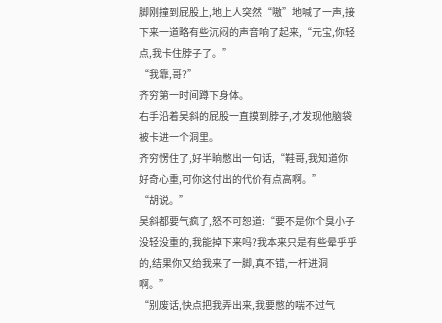脚刚撞到屁股上,地上人突然“嗷”地喊了一声,接下来一道略有些沉闷的声音响了起来,“元宝,你轻点,我卡住脖子了。”
“我靠,哥?”
齐穷第一时间蹲下身体。
右手沿着吴斜的屁股一直摸到脖子,才发现他脑袋被卡进一个洞里。
齐穷愣住了,好半晌憋出一句话,“鞋哥,我知道你好奇心重,可你这付出的代价有点高啊。”
“胡说。”
吴斜都要气疯了,怒不可恕道:“要不是你个臭小子没轻没重的,我能掉下来吗?我本来只是有些晕乎乎的,结果你又给我来了一脚,真不错,一杆进洞啊。”
“别废话,快点把我弄出来,我要憋的喘不过气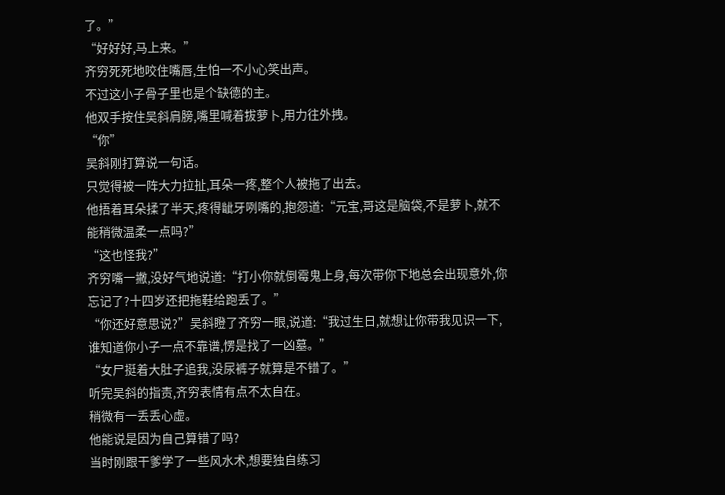了。”
“好好好,马上来。”
齐穷死死地咬住嘴唇,生怕一不小心笑出声。
不过这小子骨子里也是个缺德的主。
他双手按住吴斜肩膀,嘴里喊着拔萝卜,用力往外拽。
“你”
吴斜刚打算说一句话。
只觉得被一阵大力拉扯,耳朵一疼,整个人被拖了出去。
他捂着耳朵揉了半天,疼得龇牙咧嘴的,抱怨道:“元宝,哥这是脑袋,不是萝卜,就不能稍微温柔一点吗?”
“这也怪我?”
齐穷嘴一撇,没好气地说道:“打小你就倒霉鬼上身,每次带你下地总会出现意外,你忘记了?十四岁还把拖鞋给跑丢了。”
“你还好意思说?”吴斜瞪了齐穷一眼,说道:“我过生日,就想让你带我见识一下,谁知道你小子一点不靠谱,愣是找了一凶墓。”
“女尸挺着大肚子追我,没尿裤子就算是不错了。”
听完吴斜的指责,齐穷表情有点不太自在。
稍微有一丢丢心虚。
他能说是因为自己算错了吗?
当时刚跟干爹学了一些风水术,想要独自练习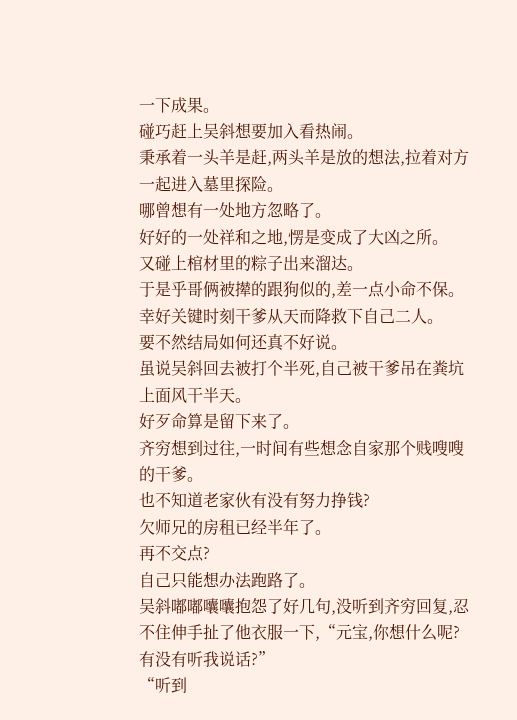一下成果。
碰巧赶上吴斜想要加入看热闹。
秉承着一头羊是赶,两头羊是放的想法,拉着对方一起进入墓里探险。
哪曾想有一处地方忽略了。
好好的一处祥和之地,愣是变成了大凶之所。
又碰上棺材里的粽子出来溜达。
于是乎哥俩被撵的跟狗似的,差一点小命不保。
幸好关键时刻干爹从天而降救下自己二人。
要不然结局如何还真不好说。
虽说吴斜回去被打个半死,自己被干爹吊在粪坑上面风干半天。
好歹命算是留下来了。
齐穷想到过往,一时间有些想念自家那个贱嗖嗖的干爹。
也不知道老家伙有没有努力挣钱?
欠师兄的房租已经半年了。
再不交点?
自己只能想办法跑路了。
吴斜嘟嘟囔囔抱怨了好几句,没听到齐穷回复,忍不住伸手扯了他衣服一下,“元宝,你想什么呢?有没有听我说话?”
“听到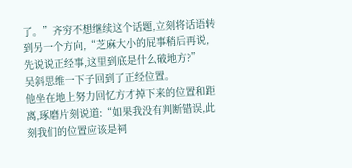了。”齐穷不想继续这个话题,立刻将话语转到另一个方向,“芝麻大小的屁事稍后再说,先说说正经事,这里到底是什么破地方?”
吴斜思维一下子回到了正经位置。
他坐在地上努力回忆方才掉下来的位置和距离,琢磨片刻说道:“如果我没有判断错误,此刻我们的位置应该是祠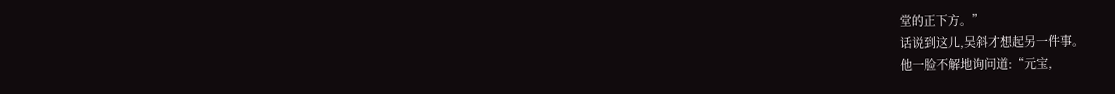堂的正下方。”
话说到这儿,吴斜才想起另一件事。
他一脸不解地询问道:“元宝,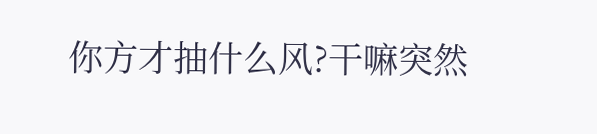你方才抽什么风?干嘛突然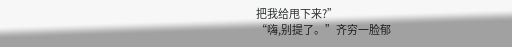把我给甩下来?”
“嗨,别提了。”齐穷一脸郁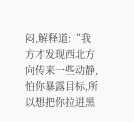闷,解释道:“我方才发现西北方向传来一些动静,怕你暴露目标,所以想把你拉进黑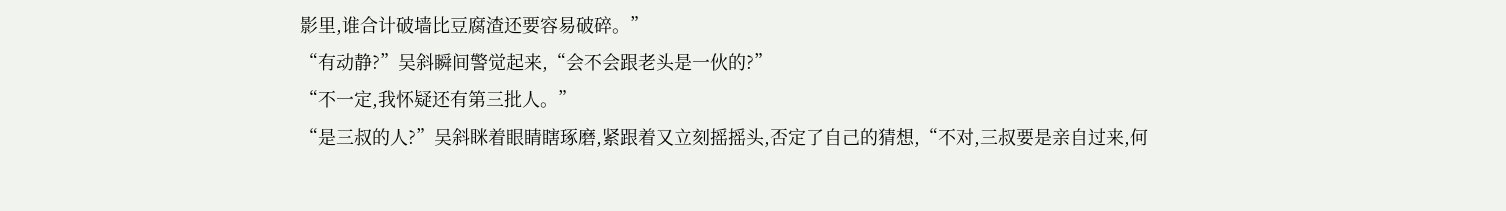影里,谁合计破墙比豆腐渣还要容易破碎。”
“有动静?”吴斜瞬间警觉起来,“会不会跟老头是一伙的?”
“不一定,我怀疑还有第三批人。”
“是三叔的人?”吴斜眯着眼睛瞎琢磨,紧跟着又立刻摇摇头,否定了自己的猜想,“不对,三叔要是亲自过来,何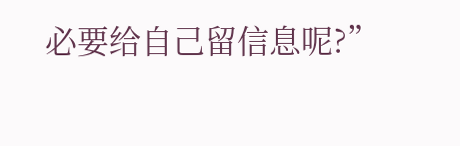必要给自己留信息呢?”